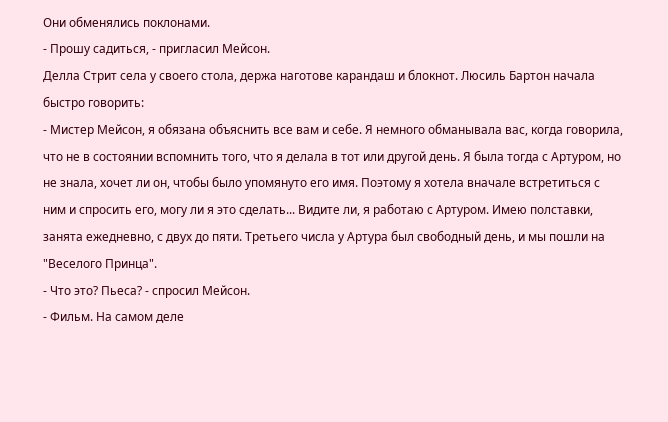Они обменялись поклонами.
- Прошу садиться, - пригласил Мейсон.
Делла Стрит села у своего стола, держа наготове карандаш и блокнот. Люсиль Бартон начала быстро говорить:
- Мистер Мейсон, я обязана объяснить все вам и себе. Я немного обманывала вас, когда говорила, что не в состоянии вспомнить того, что я делала в тот или другой день. Я была тогда с Артуром, но не знала, хочет ли он, чтобы было упомянуто его имя. Поэтому я хотела вначале встретиться с ним и спросить его, могу ли я это сделать... Видите ли, я работаю с Артуром. Имею полставки, занята ежедневно, с двух до пяти. Третьего числа у Артура был свободный день, и мы пошли на "Веселого Принца".
- Что это? Пьеса? - спросил Мейсон.
- Фильм. На самом деле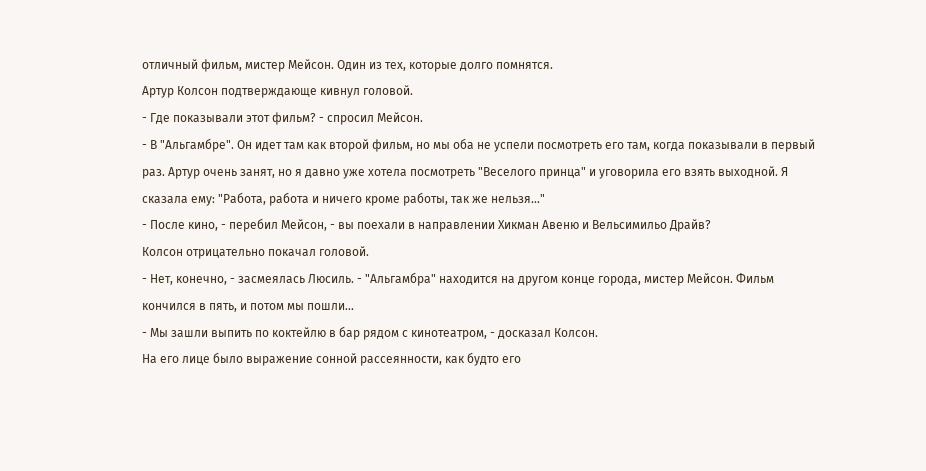отличный фильм, мистер Мейсон. Один из тех, которые долго помнятся.
Артур Колсон подтверждающе кивнул головой.
- Где показывали этот фильм? - спросил Мейсон.
- В "Альгамбре". Он идет там как второй фильм, но мы оба не успели посмотреть его там, когда показывали в первый раз. Артур очень занят, но я давно уже хотела посмотреть "Веселого принца" и уговорила его взять выходной. Я сказала ему: "Работа, работа и ничего кроме работы, так же нельзя..."
- После кино, - перебил Мейсон, - вы поехали в направлении Хикман Авеню и Вельсимильо Драйв?
Колсон отрицательно покачал головой.
- Нет, конечно, - засмеялась Люсиль. - "Альгамбра" находится на другом конце города, мистер Мейсон. Фильм кончился в пять, и потом мы пошли...
- Мы зашли выпить по коктейлю в бар рядом с кинотеатром, - досказал Колсон.
На его лице было выражение сонной рассеянности, как будто его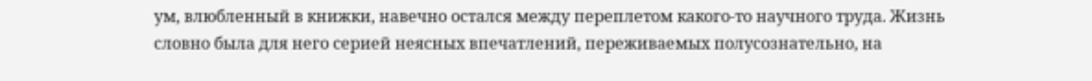ум, влюбленный в книжки, навечно остался между переплетом какого-то научного труда. Жизнь словно была для него серией неясных впечатлений, переживаемых полусознательно, на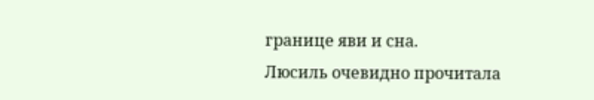границе яви и сна.
Люсиль очевидно прочитала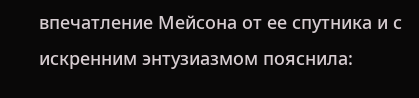впечатление Мейсона от ее спутника и с искренним энтузиазмом пояснила: